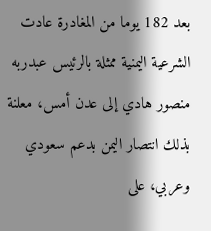بعد 182 يوما من المغادرة عادت الشرعية اليمنية ممثلة بالرئيس عبدربه منصور هادي إلى عدن أمس، معلنة بذلك انتصار اليمن بدعم سعودي وعربي، على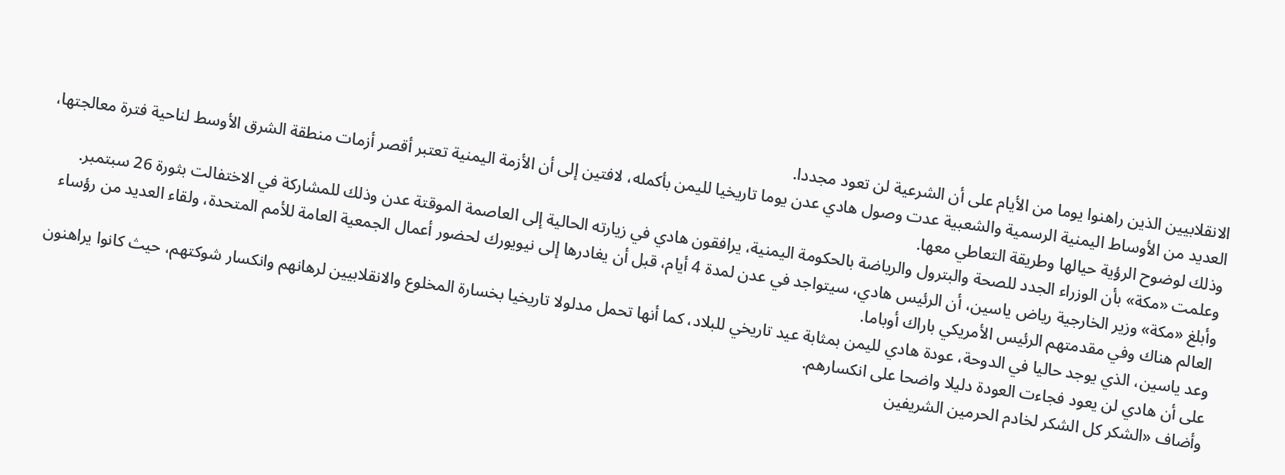الانقلابيين الذين راهنوا يوما من الأيام على أن الشرعية لن تعود مجددا.
العديد من الأوساط اليمنية الرسمية والشعبية عدت وصول هادي عدن يوما تاريخيا لليمن بأكمله، لافتين إلى أن الأزمة اليمنية تعتبر أقصر أزمات منطقة الشرق الأوسط لناحية فترة معالجتها، وذلك لوضوح الرؤية حيالها وطريقة التعاطي معها.
وعلمت «مكة» بأن الوزراء الجدد للصحة والبترول والرياضة بالحكومة اليمنية، يرافقون هادي في زيارته الحالية إلى العاصمة الموقتة عدن وذلك للمشاركة في الاختفالت بثورة 26 سبتمبر.
وأبلغ «مكة» وزير الخارجية رياض ياسين، أن الرئيس هادي، سيتواجد في عدن لمدة 4 أيام، قبل أن يغادرها إلى نيويورك لحضور أعمال الجمعية العامة للأمم المتحدة، ولقاء العديد من رؤساء العالم هناك وفي مقدمتهم الرئيس الأمريكي باراك أوباما.
وعد ياسين، الذي يوجد حاليا في الدوحة، عودة هادي لليمن بمثابة عيد تاريخي للبلاد، كما أنها تحمل مدلولا تاريخيا بخسارة المخلوع والانقلابيين لرهانهم وانكسار شوكتهم، حيث كانوا يراهنون على أن هادي لن يعود فجاءت العودة دليلا واضحا على انكسارهم.
وأضاف «الشكر كل الشكر لخادم الحرمين الشريفين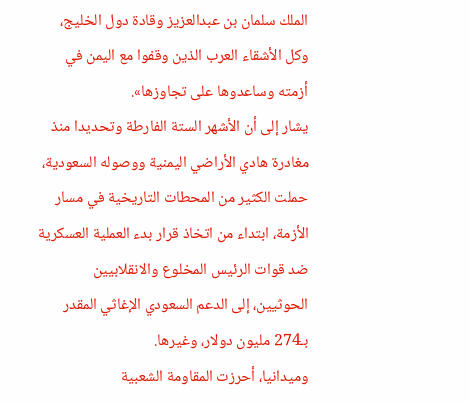الملك سلمان بن عبدالعزيز وقادة دول الخليج، وكل الأشقاء العرب الذين وقفوا مع اليمن في أزمته وساعدوها على تجاوزها».
يشار إلى أن الأشهر الستة الفارطة وتحديدا منذ مغادرة هادي الأراضي اليمنية ووصوله السعودية، حملت الكثير من المحطات التاريخية في مسار الأزمة، ابتداء من اتخاذ قرار بدء العملية العسكرية ضد قوات الرئيس المخلوع والانقلابيين الحوثيين، إلى الدعم السعودي الإغاثي المقدر بـ274 مليون دولار، وغيرها.
وميدانيا، أحرزت المقاومة الشعبية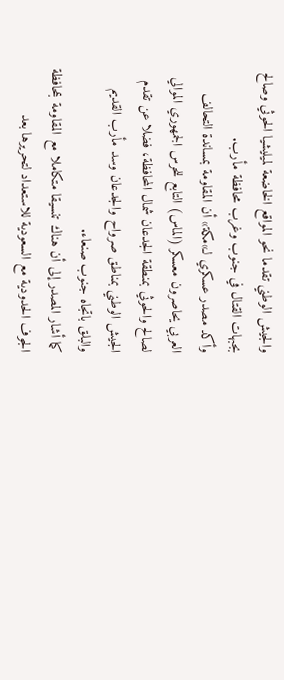والجيش الوطني تقدما نحو المواقع الخاضعة لميليشيا الحوثي وصالح بجبهات القتال في جنوب وغرب محافظة مأرب.
وأكد مصدر عسكري لـ»مكة» أن المقاومة بمساندة التحالف العربي يحاصرون معسكر (الماس) التابع للحرس الجمهوري الموالي لصالح والحوثي بمنطقة الجدعان شمال المحافظة، فضلا عن تقدم الجيش الوطني بمناطق صرواح والجدعان وسد مأرب القديم والبلق باتجاه جنوب صنعاء.
كما أشار المصدر إلى أن هناك تنسيقا متكاملا مع المقاومة بمحافظة الجوف الحدودية مع السعودية للاستعداد لتحريرها بعد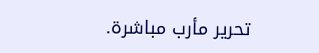تحرير مأرب مباشرة.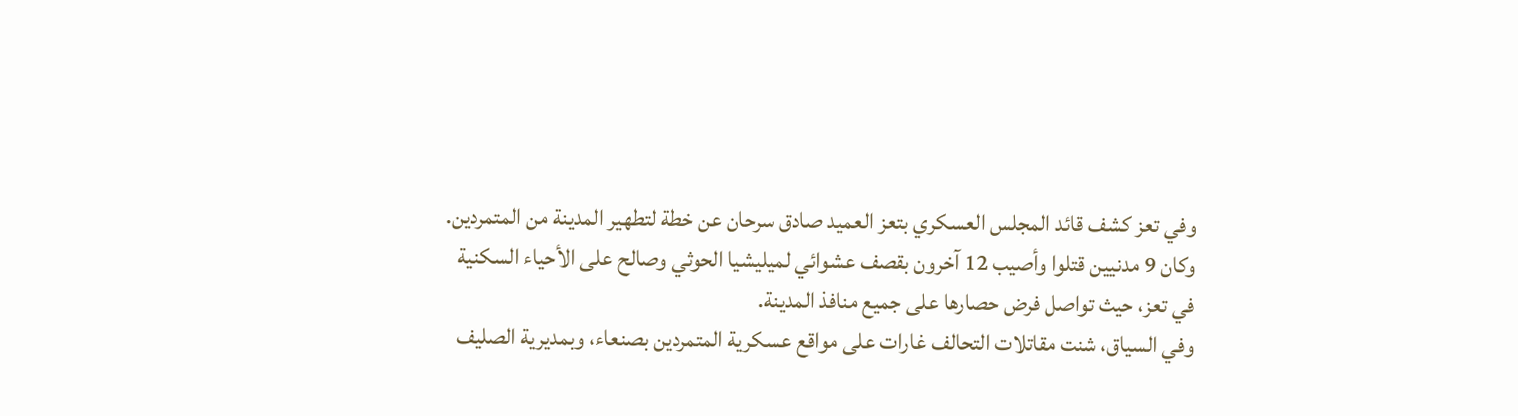وفي تعز كشف قائد المجلس العسكري بتعز العميد صادق سرحان عن خطة لتطهير المدينة من المتمردين.
وكان 9 مدنيين قتلوا وأصيب 12 آخرون بقصف عشوائي لميليشيا الحوثي وصالح على الأحياء السكنية في تعز، حيث تواصل فرض حصارها على جميع منافذ المدينة.
وفي السياق، شنت مقاتلات التحالف غارات على مواقع عسكرية المتمردين بصنعاء، وبمديرية الصليف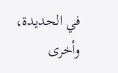في الحديدة، وأخرى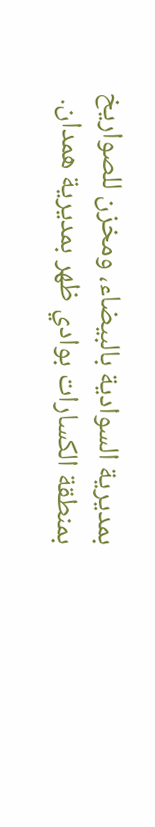بمديرية السوادية بالبيضاء، ومخزن للصواريخ بمنطقة الكسارات بوادي ظهر بمديرية همدان.